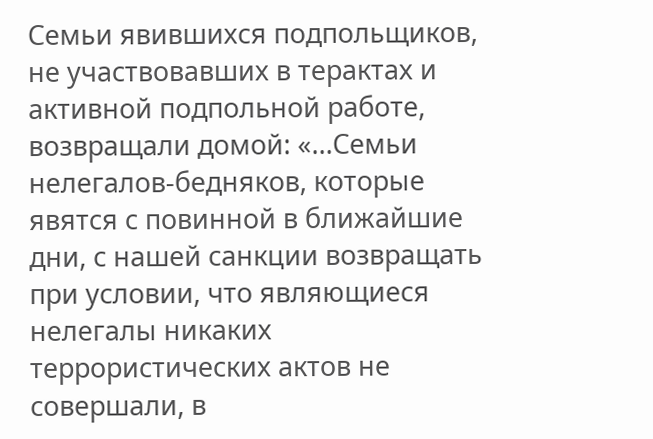Семьи явившихся подпольщиков, не участвовавших в терактах и активной подпольной работе, возвращали домой: «…Семьи нелегалов-бедняков, которые явятся с повинной в ближайшие дни, с нашей санкции возвращать при условии, что являющиеся нелегалы никаких террористических актов не совершали, в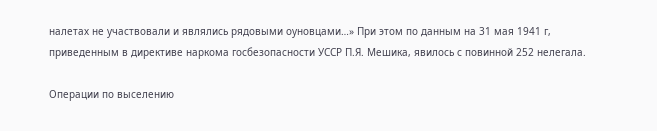налетах не участвовали и являлись рядовыми оуновцами…» При этом по данным на 31 мая 1941 г, приведенным в директиве наркома госбезопасности УССР П.Я. Мешика, явилось с повинной 252 нелегала.

Операции по выселению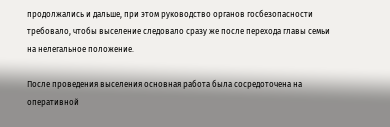продолжались и дальше, при этом руководство органов госбезопасности требовало, чтобы выселение следовало сразу же после перехода главы семьи на нелегальное положение.

После проведения выселения основная работа была сосредоточена на оперативной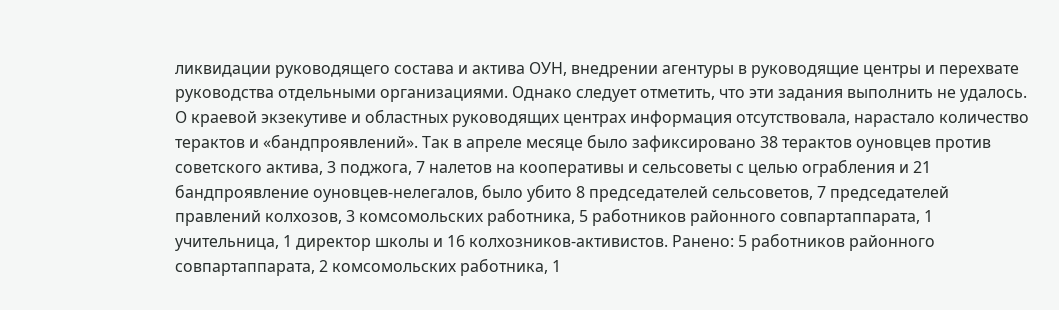ликвидации руководящего состава и актива ОУН, внедрении агентуры в руководящие центры и перехвате руководства отдельными организациями. Однако следует отметить, что эти задания выполнить не удалось. О краевой экзекутиве и областных руководящих центрах информация отсутствовала, нарастало количество терактов и «бандпроявлений». Так в апреле месяце было зафиксировано 38 терактов оуновцев против советского актива, 3 поджога, 7 налетов на кооперативы и сельсоветы с целью ограбления и 21 бандпроявление оуновцев-нелегалов, было убито 8 председателей сельсоветов, 7 председателей правлений колхозов, 3 комсомольских работника, 5 работников районного совпартаппарата, 1 учительница, 1 директор школы и 16 колхозников-активистов. Ранено: 5 работников районного совпартаппарата, 2 комсомольских работника, 1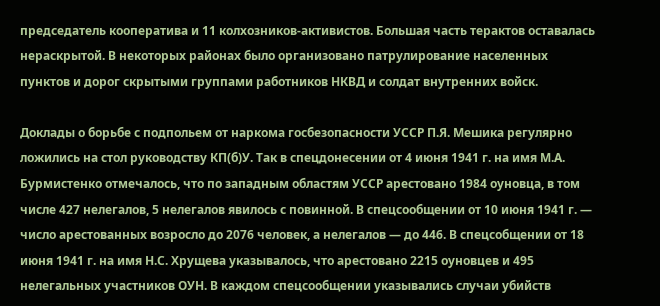председатель кооператива и 11 колхозников-активистов. Большая часть терактов оставалась нераскрытой. В некоторых районах было организовано патрулирование населенных пунктов и дорог скрытыми группами работников НКВД и солдат внутренних войск.

Доклады о борьбе с подпольем от наркома госбезопасности УССР П.Я. Мешика регулярно ложились на стол руководству КП(б)У. Так в спецдонесении от 4 июня 1941 г. на имя М.А. Бурмистенко отмечалось, что по западным областям УССР арестовано 1984 оуновца, в том числе 427 нелегалов, 5 нелегалов явилось с повинной. В спецсообщении от 10 июня 1941 г. — число арестованных возросло до 2076 человек, а нелегалов — до 446. В спецсобщении от 18 июня 1941 г. на имя Н.С. Хрущева указывалось, что арестовано 2215 оуновцев и 495 нелегальных участников ОУН. В каждом спецсообщении указывались случаи убийств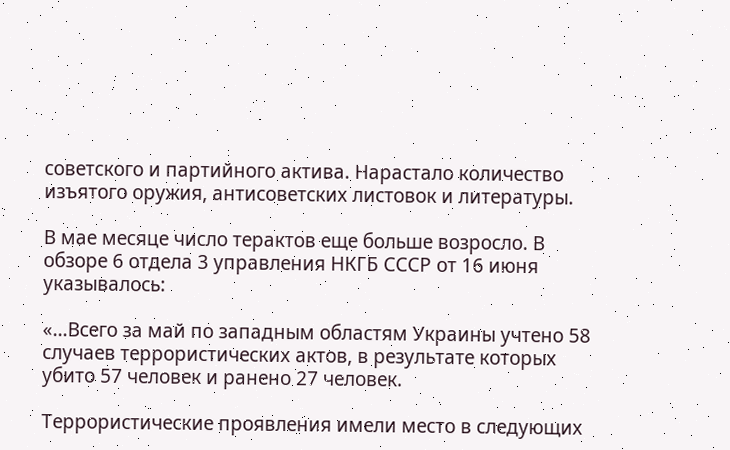советского и партийного актива. Нарастало количество изъятого оружия, антисоветских листовок и литературы.

В мае месяце число терактов еще больше возросло. В обзоре 6 отдела 3 управления НКГБ СССР от 16 июня указывалось:

«…Всего за май по западным областям Украины учтено 58 случаев террористических актов, в результате которых убито 57 человек и ранено 27 человек.

Террористические проявления имели место в следующих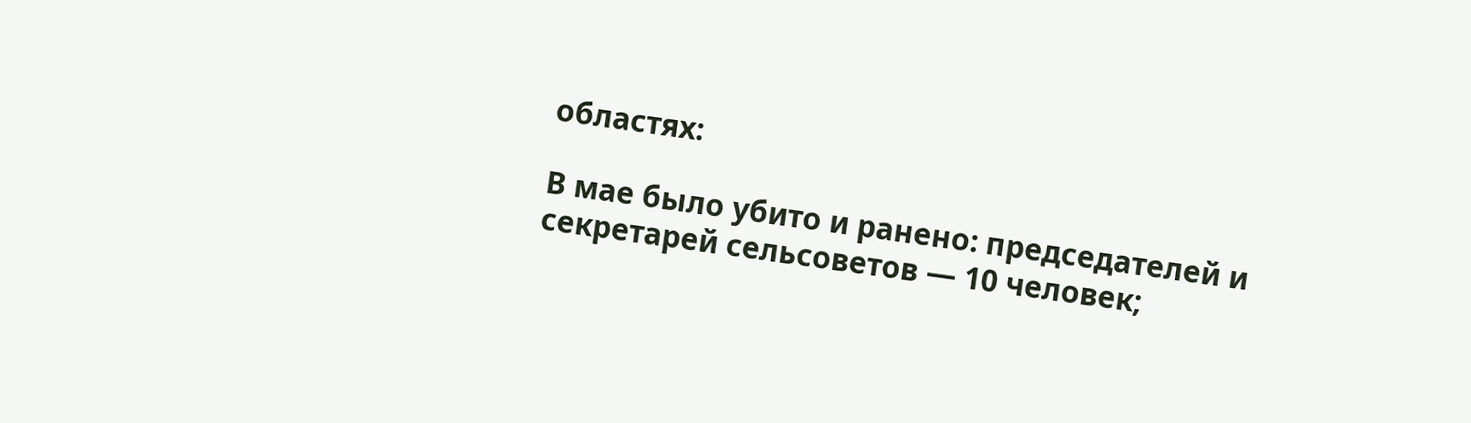областях:

В мае было убито и ранено: председателей и секретарей сельсоветов — 10 человек;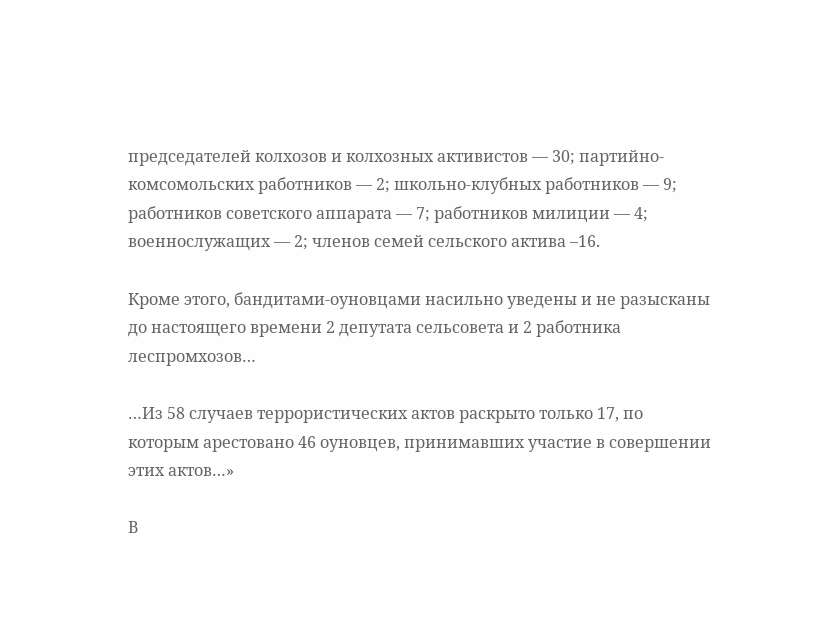председателей колхозов и колхозных активистов — 30; партийно-комсомольских работников — 2; школьно-клубных работников — 9; работников советского аппарата — 7; работников милиции — 4; военнослужащих — 2; членов семей сельского актива –16.

Кроме этого, бандитами-оуновцами насильно уведены и не разысканы до настоящего времени 2 депутата сельсовета и 2 работника леспромхозов…

…Из 58 случаев террористических актов раскрыто только 17, по которым арестовано 46 оуновцев, принимавших участие в совершении этих актов…»

В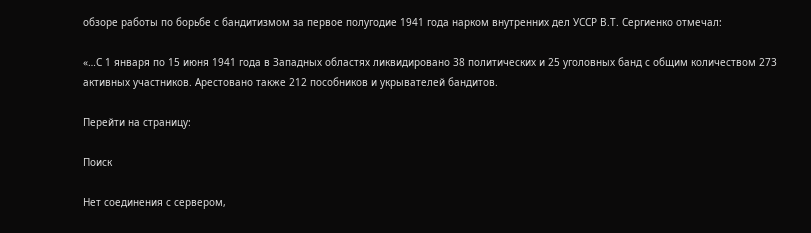обзоре работы по борьбе с бандитизмом за первое полугодие 1941 года нарком внутренних дел УССР В.Т. Сергиенко отмечал:

«…С 1 января по 15 июня 1941 года в Западных областях ликвидировано 38 политических и 25 уголовных банд с общим количеством 273 активных участников. Арестовано также 212 пособников и укрывателей бандитов.

Перейти на страницу:

Поиск

Нет соединения с сервером,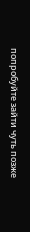попробуйте зайти чуть позже